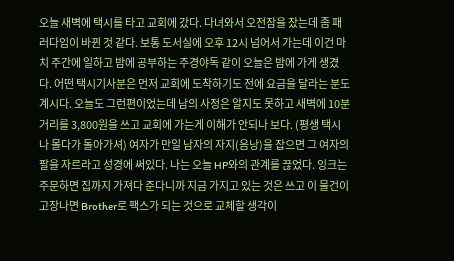오늘 새벽에 택시를 타고 교회에 갔다. 다녀와서 오전잠을 잤는데 좀 패러다임이 바뀐 것 같다. 보통 도서실에 오후 12시 넘어서 가는데 이건 마치 주간에 일하고 밤에 공부하는 주경야독 같이 오늘은 밤에 가게 생겼다. 어떤 택시기사분은 먼저 교회에 도착하기도 전에 요금을 달라는 분도 계시다. 오늘도 그런편이었는데 남의 사정은 알지도 못하고 새벽에 10분 거리를 3,800원을 쓰고 교회에 가는게 이해가 안되나 보다. (평생 택시나 몰다가 돌아가셔) 여자가 만일 남자의 자지(음낭)을 잡으면 그 여자의 팔을 자르라고 성경에 써있다. 나는 오늘 HP와의 관계를 끊었다. 잉크는 주문하면 집까지 가져다 준다니까 지금 가지고 있는 것은 쓰고 이 물건이 고장나면 Brother로 팩스가 되는 것으로 교체할 생각이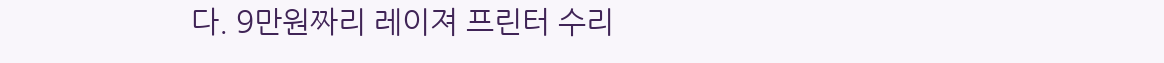다. 9만원짜리 레이져 프린터 수리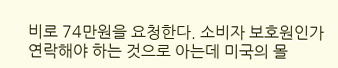비로 74만원을 요청한다. 소비자 보호원인가 연락해야 하는 것으로 아는데 미국의 몰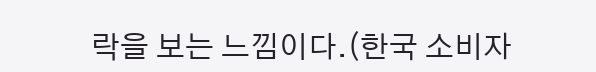락을 보는 느낌이다.(한국 소비자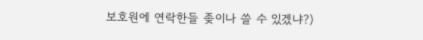보호원에 연락한들 좆이나 쓸 수 있겠냐?)